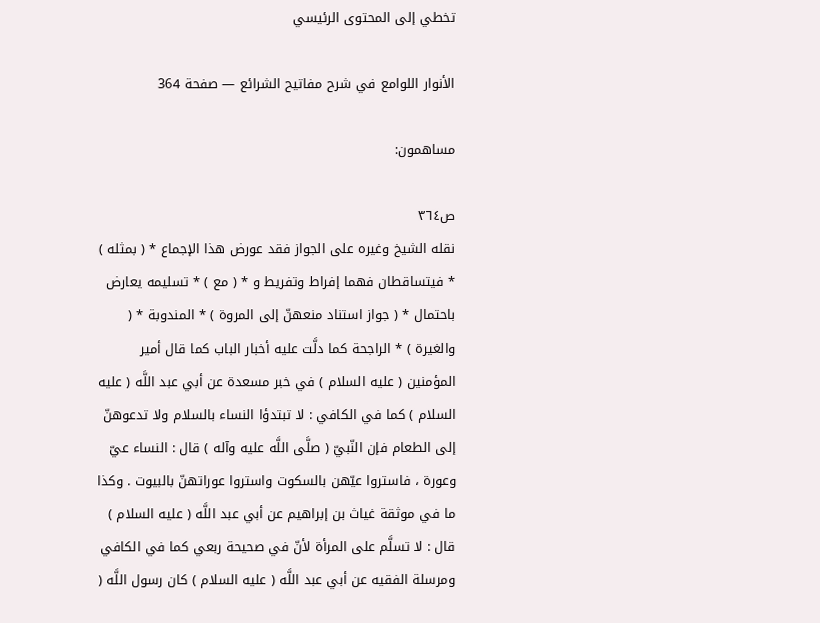تخطي إلى المحتوى الرئيسي

الأنوار اللوامع في شرح مفاتيح الشرائع — صفحة 364

مساهمون:

ص٣٦٤
نقله الشيخ وغيره على الجواز فقد عورض هذا الإجماع * ( بمثله ) * فيتساقطان فهما إفراط وتفريط و * ( مع ) * تسليمه يعارض باحتمال * ( جواز استناد منعهنّ إلى المروة ) * المندوبة * ( والغيرة ) * الراجحة كما دلَّت عليه أخبار الباب كما قال أمير المؤمنين ( عليه السلام ) في خبر مسعدة عن أبي عبد اللَّه ( عليه السلام ) كما في الكافي : لا تبتدؤا النساء بالسلام ولا تدعوهنّ إلى الطعام فإن النّبيّ ( صلَّى اللَّه عليه وآله ) قال : النساء عيّ وعورة ، فاستروا عيّهن بالسكوت واستروا عوراتهنّ بالبيوت . وكذا ما في موثقة غياث بن إبراهيم عن أبي عبد اللَّه ( عليه السلام ) قال : لا تسلَّم على المرأة لأنّ في صحيحة ربعي كما في الكافي ومرسلة الفقيه عن أبي عبد اللَّه ( عليه السلام ) كان رسول اللَّه (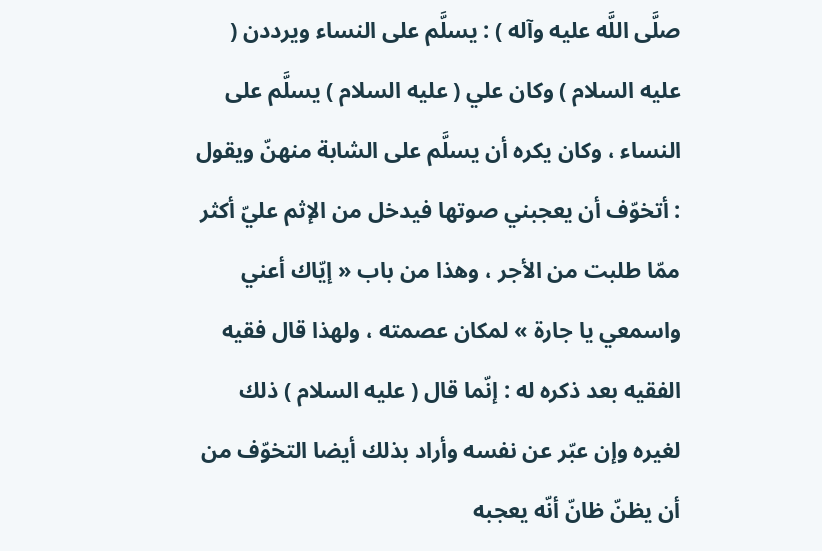صلَّى اللَّه عليه وآله ) : يسلَّم على النساء ويرددن ( عليه السلام ) وكان علي ( عليه السلام ) يسلَّم على النساء ، وكان يكره أن يسلَّم على الشابة منهنّ ويقول : أتخوّف أن يعجبني صوتها فيدخل من الإثم عليّ أكثر ممّا طلبت من الأجر ، وهذا من باب « إيّاك أعني واسمعي يا جارة » لمكان عصمته ، ولهذا قال فقيه الفقيه بعد ذكره له : إنّما قال ( عليه السلام ) ذلك لغيره وإن عبّر عن نفسه وأراد بذلك أيضا التخوّف من أن يظنّ ظانّ أنّه يعجبه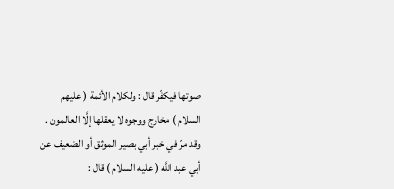صوتها فيكفّر قال : ولكلام الأئمة ( عليهم السلام ) مخارج ووجوه لا يعقلها إلَّا العالمون . وقد مرّ في خبر أبي بصير الموثق أو الضعيف عن أبي عبد اللَّه ( عليه السلام ) قال :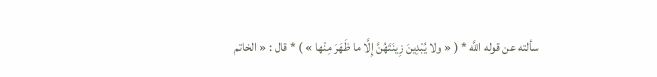سألته عن قوله اللَّه * ( « ولا يُبْدِينَ زِينَتَهُنَّ إِلَّا ما ظَهَرَ مِنْها » ) * قال : « الخاتم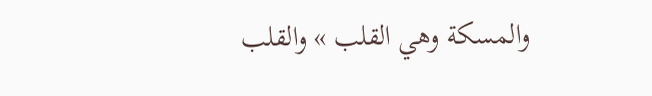والمسكة وهي القلب » والقلب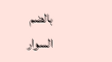بالضم السوار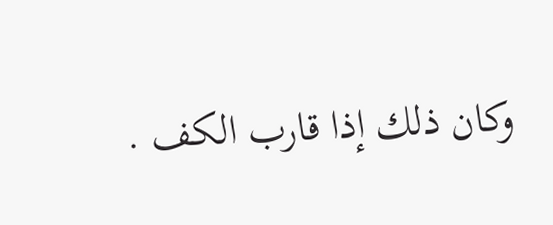وكان ذلك إذا قارب الكف .